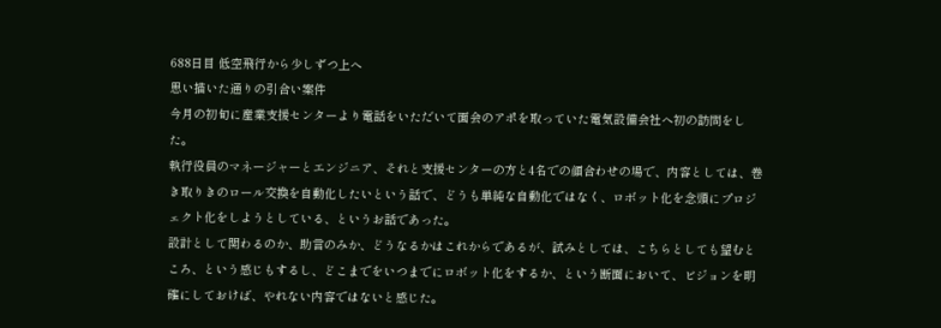688日目 低空飛行から少しずつ上へ
思い描いた通りの引合い案件
今月の初旬に産業支援センターより電話をいただいて面会のアポを取っていた電気設備会社へ初の訪問をした。
執行役員のマネージャーとエンジニア、それと支援センターの方と4名での顔合わせの場で、内容としては、巻き取りきのロール交換を自動化したいという話で、どうも単純な自動化ではなく、ロボット化を念頭にプロジェクト化をしようとしている、というお話であった。
設計として関わるのか、助言のみか、どうなるかはこれからであるが、試みとしては、こちらとしても望むところ、という感じもするし、どこまでをいつまでにロボット化をするか、という断面において、ビジョンを明確にしておけば、やれない内容ではないと感じた。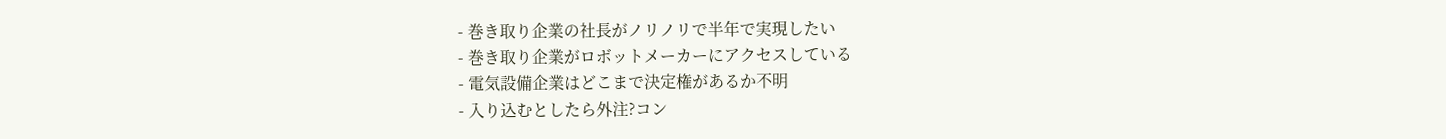- 巻き取り企業の社長がノリノリで半年で実現したい
- 巻き取り企業がロボットメーカーにアクセスしている
- 電気設備企業はどこまで決定権があるか不明
- 入り込むとしたら外注?コン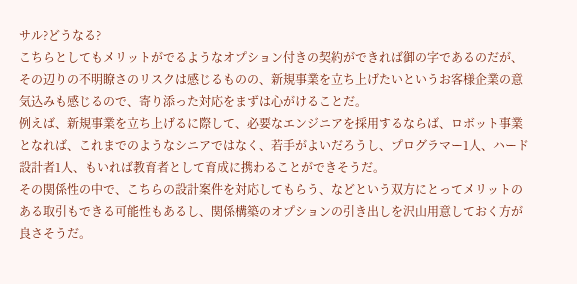サル?どうなる?
こちらとしてもメリットがでるようなオプション付きの契約ができれば御の字であるのだが、その辺りの不明瞭さのリスクは感じるものの、新規事業を立ち上げたいというお客様企業の意気込みも感じるので、寄り添った対応をまずは心がけることだ。
例えば、新規事業を立ち上げるに際して、必要なエンジニアを採用するならば、ロボット事業となれば、これまでのようなシニアではなく、若手がよいだろうし、プログラマー1人、ハード設計者1人、もいれば教育者として育成に携わることができそうだ。
その関係性の中で、こちらの設計案件を対応してもらう、などという双方にとってメリットのある取引もできる可能性もあるし、関係構築のオプションの引き出しを沢山用意しておく方が良さそうだ。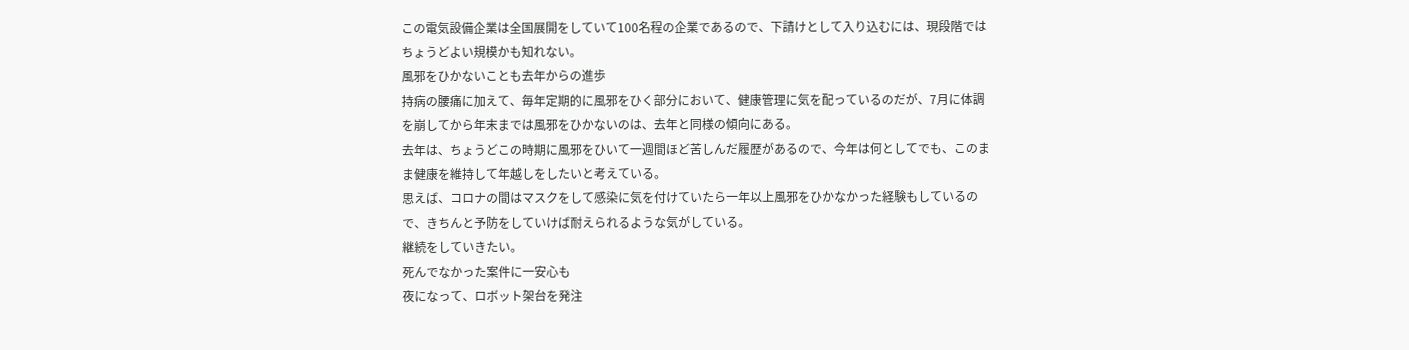この電気設備企業は全国展開をしていて100名程の企業であるので、下請けとして入り込むには、現段階ではちょうどよい規模かも知れない。
風邪をひかないことも去年からの進歩
持病の腰痛に加えて、毎年定期的に風邪をひく部分において、健康管理に気を配っているのだが、7月に体調を崩してから年末までは風邪をひかないのは、去年と同様の傾向にある。
去年は、ちょうどこの時期に風邪をひいて一週間ほど苦しんだ履歴があるので、今年は何としてでも、このまま健康を維持して年越しをしたいと考えている。
思えば、コロナの間はマスクをして感染に気を付けていたら一年以上風邪をひかなかった経験もしているので、きちんと予防をしていけば耐えられるような気がしている。
継続をしていきたい。
死んでなかった案件に一安心も
夜になって、ロボット架台を発注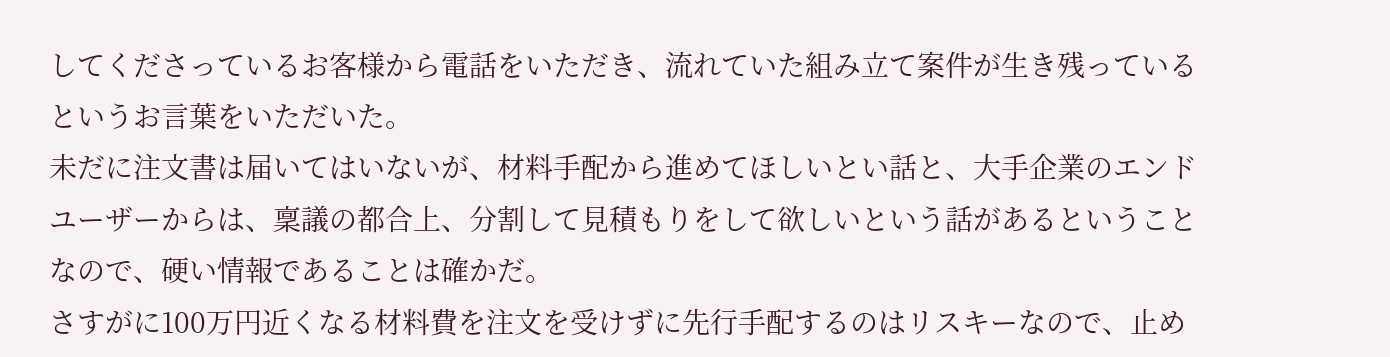してくださっているお客様から電話をいただき、流れていた組み立て案件が生き残っているというお言葉をいただいた。
未だに注文書は届いてはいないが、材料手配から進めてほしいとい話と、大手企業のエンドユーザーからは、稟議の都合上、分割して見積もりをして欲しいという話があるということなので、硬い情報であることは確かだ。
さすがに100万円近くなる材料費を注文を受けずに先行手配するのはリスキーなので、止め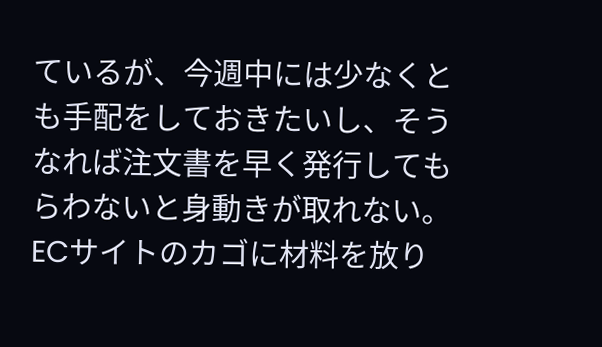ているが、今週中には少なくとも手配をしておきたいし、そうなれば注文書を早く発行してもらわないと身動きが取れない。
ECサイトのカゴに材料を放り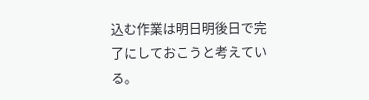込む作業は明日明後日で完了にしておこうと考えている。